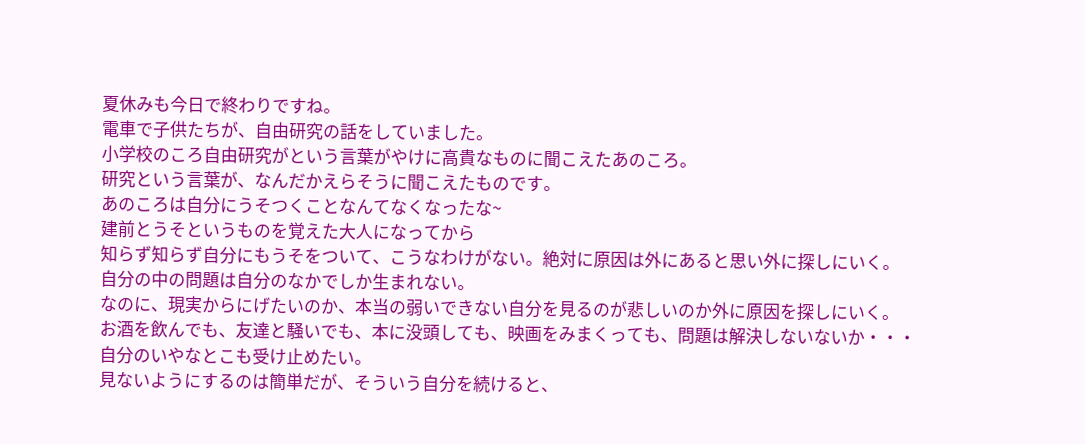夏休みも今日で終わりですね。
電車で子供たちが、自由研究の話をしていました。
小学校のころ自由研究がという言葉がやけに高貴なものに聞こえたあのころ。
研究という言葉が、なんだかえらそうに聞こえたものです。
あのころは自分にうそつくことなんてなくなったな~
建前とうそというものを覚えた大人になってから
知らず知らず自分にもうそをついて、こうなわけがない。絶対に原因は外にあると思い外に探しにいく。
自分の中の問題は自分のなかでしか生まれない。
なのに、現実からにげたいのか、本当の弱いできない自分を見るのが悲しいのか外に原因を探しにいく。
お酒を飲んでも、友達と騒いでも、本に没頭しても、映画をみまくっても、問題は解決しないないか・・・
自分のいやなとこも受け止めたい。
見ないようにするのは簡単だが、そういう自分を続けると、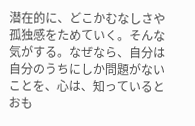潜在的に、どこかむなしさや孤独感をためていく。そんな気がする。なぜなら、自分は自分のうちにしか問題がないことを、心は、知っているとおも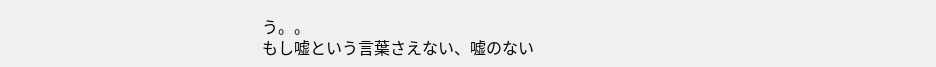う。。
もし嘘という言葉さえない、嘘のない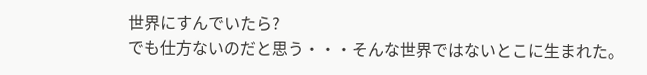世界にすんでいたら?
でも仕方ないのだと思う・・・そんな世界ではないとこに生まれた。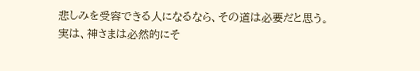悲しみを受容できる人になるなら、その道は必要だと思う。
実は、神さまは必然的にそ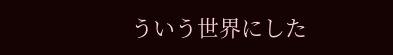ういう世界にした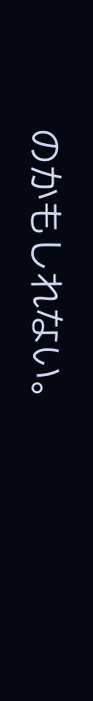のかもしれない。